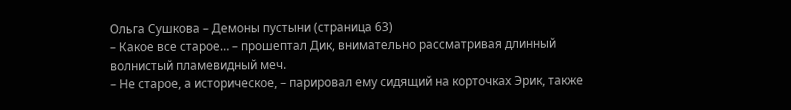Ольга Сушкова – Демоны пустыни (страница 63)
– Какое все старое… – прошептал Дик, внимательно рассматривая длинный волнистый пламевидный меч.
– Не старое, а историческое, – парировал ему сидящий на корточках Эрик, также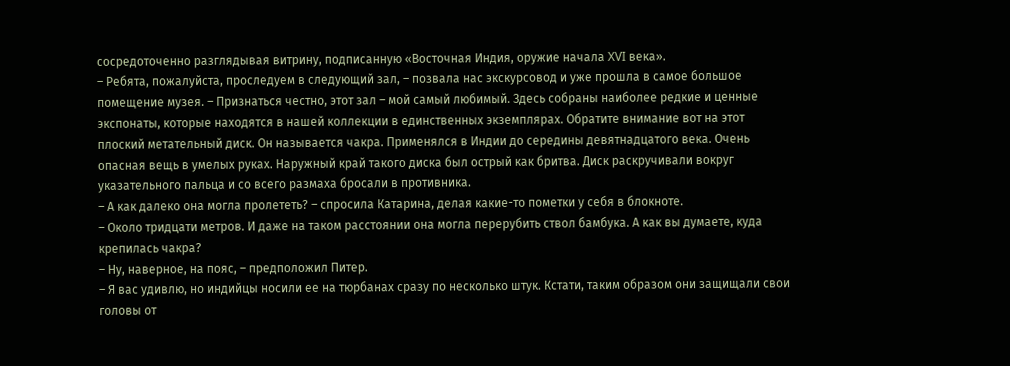сосредоточенно разглядывая витрину, подписанную «Восточная Индия, оружие начала XVI века».
– Ребята, пожалуйста, проследуем в следующий зал, – позвала нас экскурсовод и уже прошла в самое большое помещение музея. – Признаться честно, этот зал – мой самый любимый. Здесь собраны наиболее редкие и ценные экспонаты, которые находятся в нашей коллекции в единственных экземплярах. Обратите внимание вот на этот плоский метательный диск. Он называется чакра. Применялся в Индии до середины девятнадцатого века. Очень опасная вещь в умелых руках. Наружный край такого диска был острый как бритва. Диск раскручивали вокруг указательного пальца и со всего размаха бросали в противника.
– А как далеко она могла пролететь? – спросила Катарина, делая какие-то пометки у себя в блокноте.
– Около тридцати метров. И даже на таком расстоянии она могла перерубить ствол бамбука. А как вы думаете, куда крепилась чакра?
– Ну, наверное, на пояс, – предположил Питер.
– Я вас удивлю, но индийцы носили ее на тюрбанах сразу по несколько штук. Кстати, таким образом они защищали свои головы от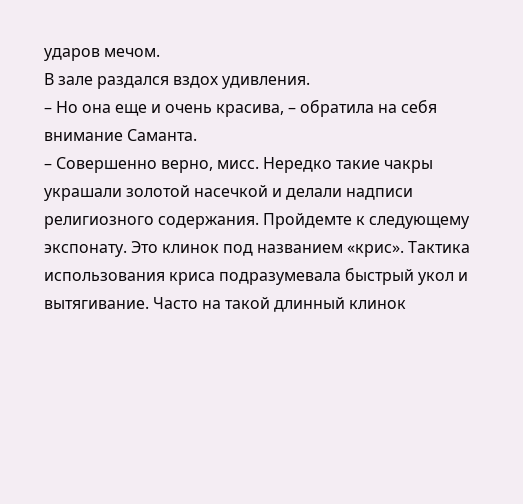ударов мечом.
В зале раздался вздох удивления.
– Но она еще и очень красива, – обратила на себя внимание Саманта.
– Совершенно верно, мисс. Нередко такие чакры украшали золотой насечкой и делали надписи религиозного содержания. Пройдемте к следующему экспонату. Это клинок под названием «крис». Тактика использования криса подразумевала быстрый укол и вытягивание. Часто на такой длинный клинок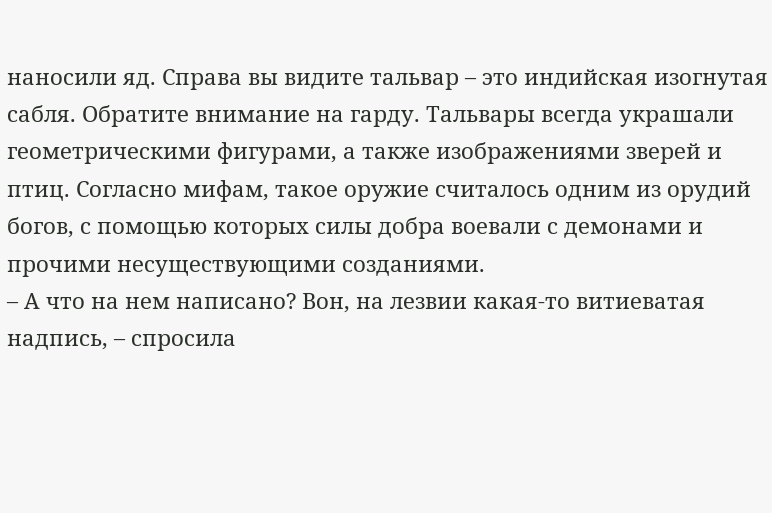наносили яд. Справа вы видите тальвар – это индийская изогнутая сабля. Обратите внимание на гарду. Тальвары всегда украшали геометрическими фигурами, а также изображениями зверей и птиц. Согласно мифам, такое оружие считалось одним из орудий богов, с помощью которых силы добра воевали с демонами и прочими несуществующими созданиями.
– А что на нем написано? Вон, на лезвии какая-то витиеватая надпись, – спросила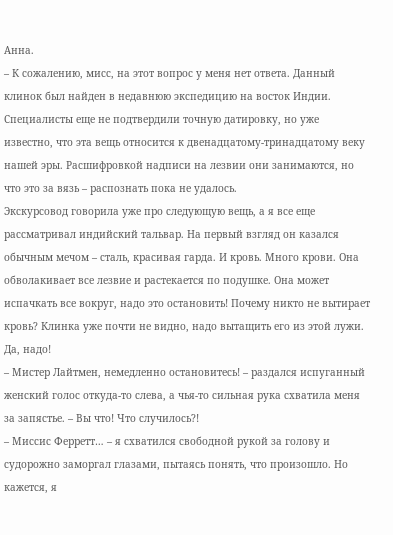Анна.
– К сожалению, мисс, на этот вопрос у меня нет ответа. Данный клинок был найден в недавнюю экспедицию на восток Индии. Специалисты еще не подтвердили точную датировку, но уже известно, что эта вещь относится к двенадцатому-тринадцатому веку нашей эры. Расшифровкой надписи на лезвии они занимаются, но что это за вязь – распознать пока не удалось.
Экскурсовод говорила уже про следующую вещь, а я все еще рассматривал индийский тальвар. На первый взгляд он казался обычным мечом – сталь, красивая гарда. И кровь. Много крови. Она обволакивает все лезвие и растекается по подушке. Она может испачкать все вокруг, надо это остановить! Почему никто не вытирает кровь? Клинка уже почти не видно, надо вытащить его из этой лужи. Да, надо!
– Мистер Лайтмен, немедленно остановитесь! – раздался испуганный женский голос откуда-то слева, а чья-то сильная рука схватила меня за запястье. – Вы что! Что случилось?!
– Миссис Ферретт… – я схватился свободной рукой за голову и судорожно заморгал глазами, пытаясь понять, что произошло. Но кажется, я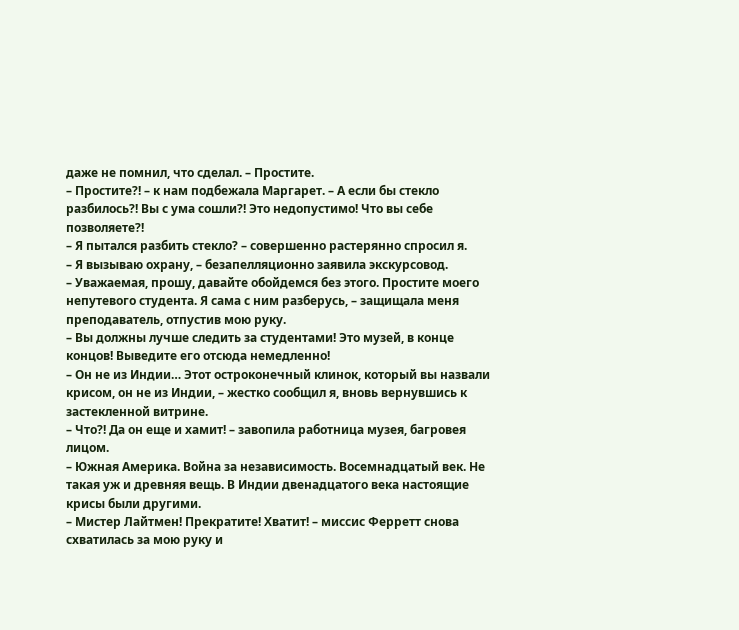даже не помнил, что сделал. – Простите.
– Простите?! – к нам подбежала Маргарет. – А если бы стекло разбилось?! Вы с ума сошли?! Это недопустимо! Что вы себе позволяете?!
– Я пытался разбить стекло? – совершенно растерянно спросил я.
– Я вызываю охрану, – безапелляционно заявила экскурсовод.
– Уважаемая, прошу, давайте обойдемся без этого. Простите моего непутевого студента. Я сама с ним разберусь, – защищала меня преподаватель, отпустив мою руку.
– Вы должны лучше следить за студентами! Это музей, в конце концов! Выведите его отсюда немедленно!
– Он не из Индии… Этот остроконечный клинок, который вы назвали крисом, он не из Индии, – жестко сообщил я, вновь вернувшись к застекленной витрине.
– Что?! Да он еще и хамит! – завопила работница музея, багровея лицом.
– Южная Америка. Война за независимость. Восемнадцатый век. Не такая уж и древняя вещь. В Индии двенадцатого века настоящие крисы были другими.
– Мистер Лайтмен! Прекратите! Хватит! – миссис Ферретт снова схватилась за мою руку и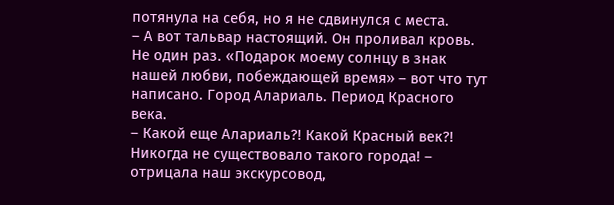потянула на себя, но я не сдвинулся с места.
– А вот тальвар настоящий. Он проливал кровь. Не один раз. «Подарок моему солнцу в знак нашей любви, побеждающей время» – вот что тут написано. Город Алариаль. Период Красного века.
– Какой еще Алариаль?! Какой Красный век?! Никогда не существовало такого города! – отрицала наш экскурсовод,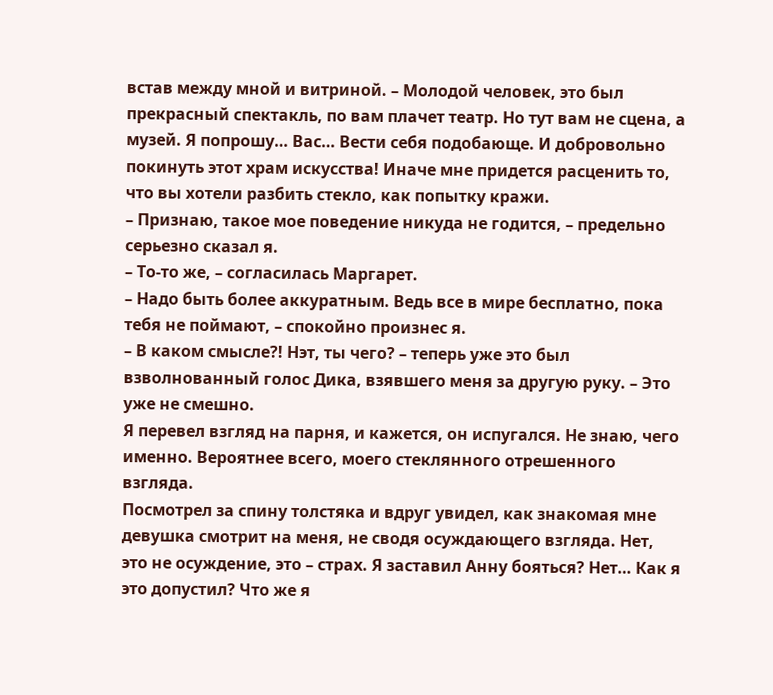встав между мной и витриной. – Молодой человек, это был прекрасный спектакль, по вам плачет театр. Но тут вам не сцена, а музей. Я попрошу… Вас… Вести себя подобающе. И добровольно покинуть этот храм искусства! Иначе мне придется расценить то, что вы хотели разбить стекло, как попытку кражи.
– Признаю, такое мое поведение никуда не годится, – предельно серьезно сказал я.
– То-то же, – согласилась Маргарет.
– Надо быть более аккуратным. Ведь все в мире бесплатно, пока тебя не поймают, – спокойно произнес я.
– В каком смысле?! Нэт, ты чего? – теперь уже это был взволнованный голос Дика, взявшего меня за другую руку. – Это уже не смешно.
Я перевел взгляд на парня, и кажется, он испугался. Не знаю, чего именно. Вероятнее всего, моего стеклянного отрешенного взгляда.
Посмотрел за спину толстяка и вдруг увидел, как знакомая мне девушка смотрит на меня, не сводя осуждающего взгляда. Нет, это не осуждение, это – страх. Я заставил Анну бояться? Нет… Как я это допустил? Что же я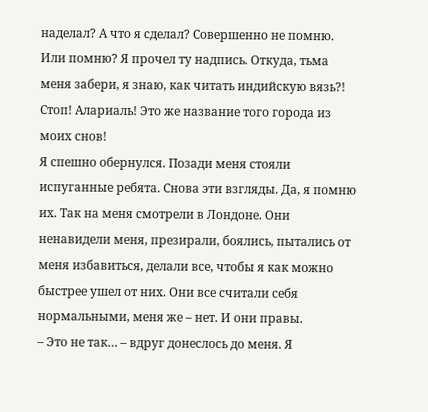наделал? А что я сделал? Совершенно не помню. Или помню? Я прочел ту надпись. Откуда, тьма меня забери, я знаю, как читать индийскую вязь?! Стоп! Алариаль! Это же название того города из моих снов!
Я спешно обернулся. Позади меня стояли испуганные ребята. Снова эти взгляды. Да, я помню их. Так на меня смотрели в Лондоне. Они ненавидели меня, презирали, боялись, пытались от меня избавиться, делали все, чтобы я как можно быстрее ушел от них. Они все считали себя нормальными, меня же – нет. И они правы.
– Это не так… – вдруг донеслось до меня. Я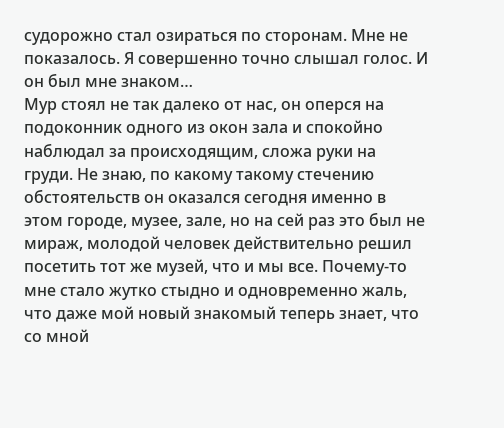судорожно стал озираться по сторонам. Мне не показалось. Я совершенно точно слышал голос. И он был мне знаком…
Мур стоял не так далеко от нас, он оперся на подоконник одного из окон зала и спокойно наблюдал за происходящим, сложа руки на груди. Не знаю, по какому такому стечению обстоятельств он оказался сегодня именно в этом городе, музее, зале, но на сей раз это был не мираж, молодой человек действительно решил посетить тот же музей, что и мы все. Почему-то мне стало жутко стыдно и одновременно жаль, что даже мой новый знакомый теперь знает, что со мной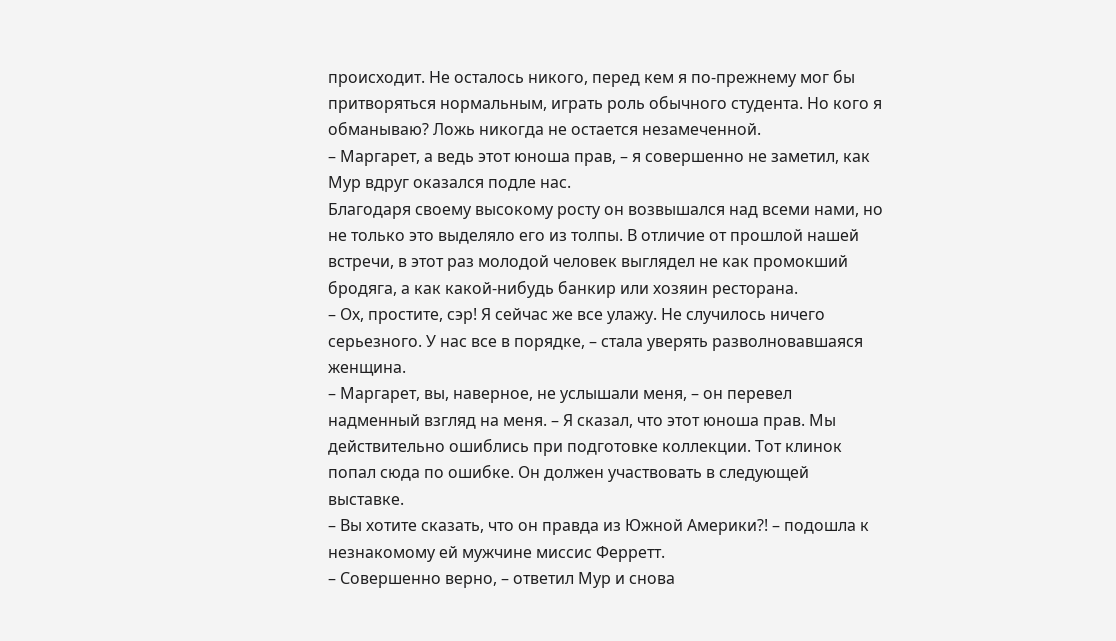происходит. Не осталось никого, перед кем я по-прежнему мог бы притворяться нормальным, играть роль обычного студента. Но кого я обманываю? Ложь никогда не остается незамеченной.
– Маргарет, а ведь этот юноша прав, – я совершенно не заметил, как Мур вдруг оказался подле нас.
Благодаря своему высокому росту он возвышался над всеми нами, но не только это выделяло его из толпы. В отличие от прошлой нашей встречи, в этот раз молодой человек выглядел не как промокший бродяга, а как какой-нибудь банкир или хозяин ресторана.
– Ох, простите, сэр! Я сейчас же все улажу. Не случилось ничего серьезного. У нас все в порядке, – стала уверять разволновавшаяся женщина.
– Маргарет, вы, наверное, не услышали меня, – он перевел надменный взгляд на меня. – Я сказал, что этот юноша прав. Мы действительно ошиблись при подготовке коллекции. Тот клинок попал сюда по ошибке. Он должен участвовать в следующей выставке.
– Вы хотите сказать, что он правда из Южной Америки?! – подошла к незнакомому ей мужчине миссис Ферретт.
– Совершенно верно, – ответил Мур и снова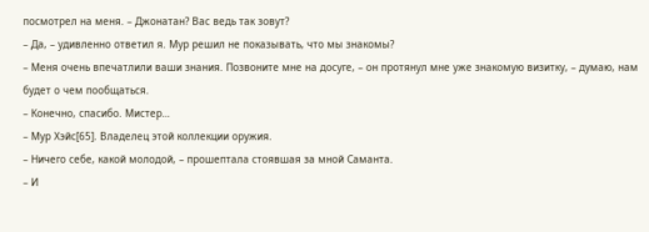посмотрел на меня. – Джонатан? Вас ведь так зовут?
– Да, – удивленно ответил я. Мур решил не показывать, что мы знакомы?
– Меня очень впечатлили ваши знания. Позвоните мне на досуге, – он протянул мне уже знакомую визитку, – думаю, нам будет о чем пообщаться.
– Конечно, спасибо. Мистер…
– Мур Хэйс[65]. Владелец этой коллекции оружия.
– Ничего себе, какой молодой, – прошептала стоявшая за мной Саманта.
– И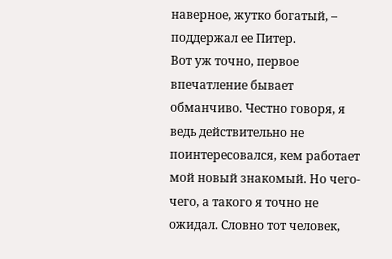наверное, жутко богатый, – поддержал ее Питер.
Вот уж точно, первое впечатление бывает обманчиво. Честно говоря, я ведь действительно не поинтересовался, кем работает мой новый знакомый. Но чего-чего, а такого я точно не ожидал. Словно тот человек,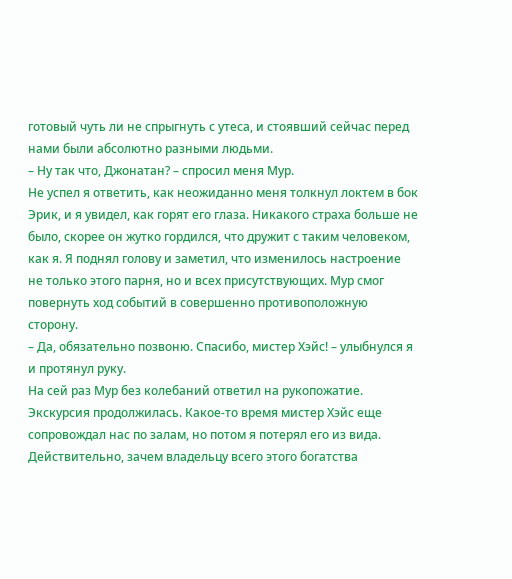готовый чуть ли не спрыгнуть с утеса, и стоявший сейчас перед нами были абсолютно разными людьми.
– Ну так что, Джонатан? – спросил меня Мур.
Не успел я ответить, как неожиданно меня толкнул локтем в бок Эрик, и я увидел, как горят его глаза. Никакого страха больше не было, скорее он жутко гордился, что дружит с таким человеком, как я. Я поднял голову и заметил, что изменилось настроение не только этого парня, но и всех присутствующих. Мур смог повернуть ход событий в совершенно противоположную сторону.
– Да, обязательно позвоню. Спасибо, мистер Хэйс! – улыбнулся я и протянул руку.
На сей раз Мур без колебаний ответил на рукопожатие.
Экскурсия продолжилась. Какое-то время мистер Хэйс еще сопровождал нас по залам, но потом я потерял его из вида. Действительно, зачем владельцу всего этого богатства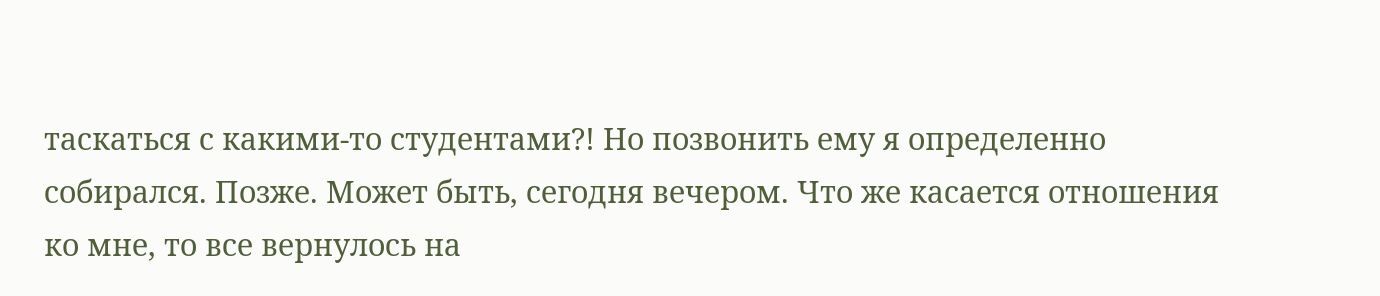таскаться с какими-то студентами?! Но позвонить ему я определенно собирался. Позже. Может быть, сегодня вечером. Что же касается отношения ко мне, то все вернулось на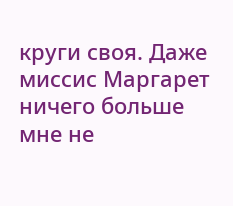круги своя. Даже миссис Маргарет ничего больше мне не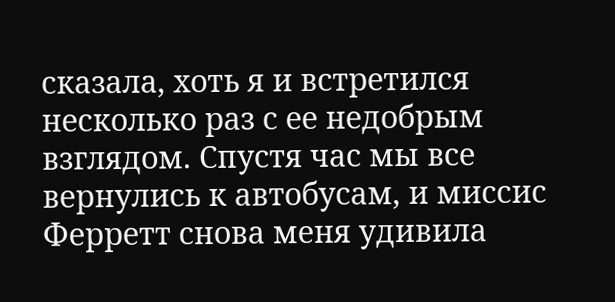сказала, хоть я и встретился несколько раз с ее недобрым взглядом. Спустя час мы все вернулись к автобусам, и миссис Ферретт снова меня удивила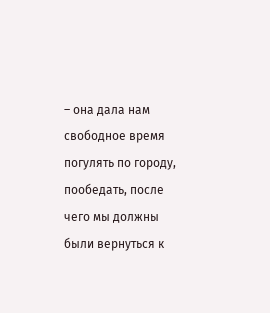– она дала нам свободное время погулять по городу, пообедать, после чего мы должны были вернуться к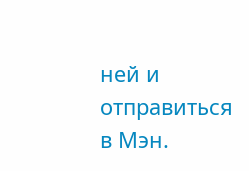ней и отправиться в Мэн.